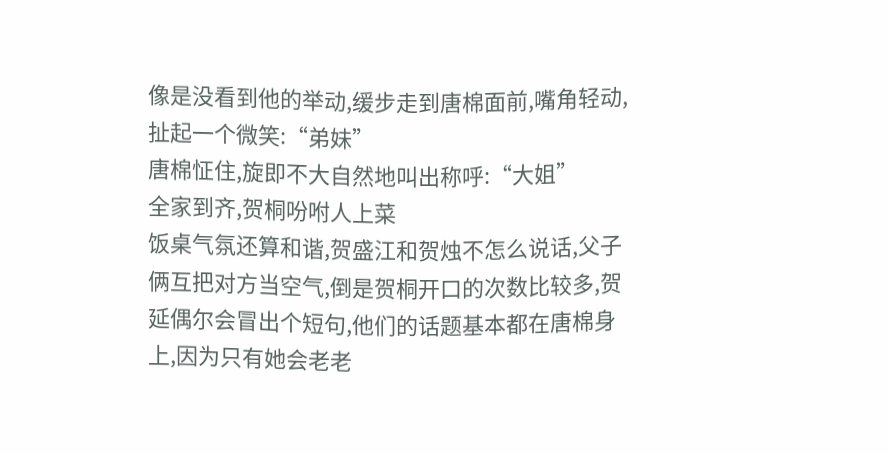像是没看到他的举动,缓步走到唐棉面前,嘴角轻动,扯起一个微笑:“弟妹”
唐棉怔住,旋即不大自然地叫出称呼:“大姐”
全家到齐,贺桐吩咐人上菜
饭桌气氛还算和谐,贺盛江和贺烛不怎么说话,父子俩互把对方当空气,倒是贺桐开口的次数比较多,贺延偶尔会冒出个短句,他们的话题基本都在唐棉身上,因为只有她会老老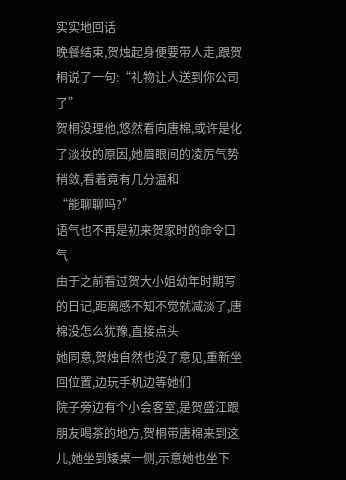实实地回话
晚餐结束,贺烛起身便要带人走,跟贺桐说了一句:“礼物让人送到你公司了”
贺桐没理他,悠然看向唐棉,或许是化了淡妆的原因,她眉眼间的凌厉气势稍敛,看着竟有几分温和
“能聊聊吗?”
语气也不再是初来贺家时的命令口气
由于之前看过贺大小姐幼年时期写的日记,距离感不知不觉就减淡了,唐棉没怎么犹豫,直接点头
她同意,贺烛自然也没了意见,重新坐回位置,边玩手机边等她们
院子旁边有个小会客室,是贺盛江跟朋友喝茶的地方,贺桐带唐棉来到这儿,她坐到矮桌一侧,示意她也坐下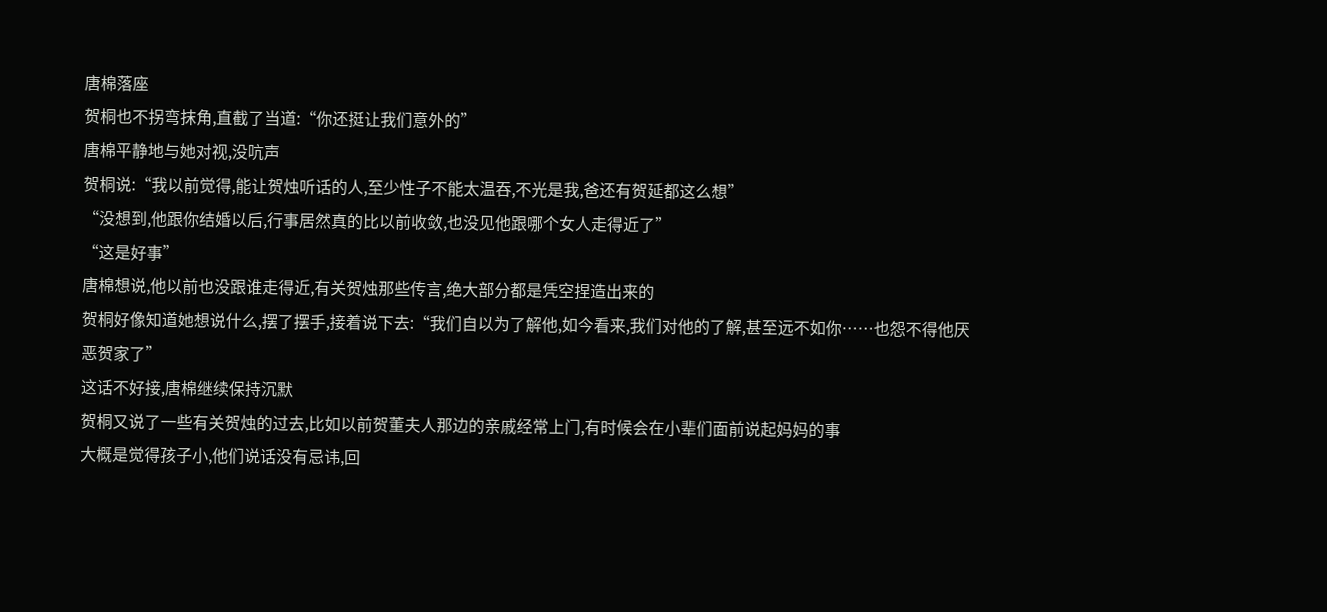唐棉落座
贺桐也不拐弯抹角,直截了当道:“你还挺让我们意外的”
唐棉平静地与她对视,没吭声
贺桐说:“我以前觉得,能让贺烛听话的人,至少性子不能太温吞,不光是我,爸还有贺延都这么想”
“没想到,他跟你结婚以后,行事居然真的比以前收敛,也没见他跟哪个女人走得近了”
“这是好事”
唐棉想说,他以前也没跟谁走得近,有关贺烛那些传言,绝大部分都是凭空捏造出来的
贺桐好像知道她想说什么,摆了摆手,接着说下去:“我们自以为了解他,如今看来,我们对他的了解,甚至远不如你……也怨不得他厌恶贺家了”
这话不好接,唐棉继续保持沉默
贺桐又说了一些有关贺烛的过去,比如以前贺董夫人那边的亲戚经常上门,有时候会在小辈们面前说起妈妈的事
大概是觉得孩子小,他们说话没有忌讳,回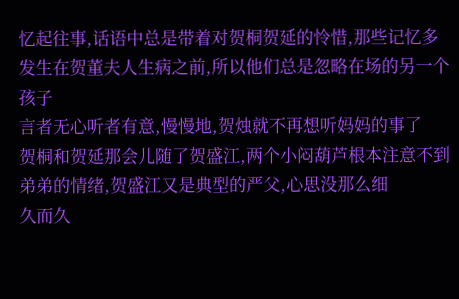忆起往事,话语中总是带着对贺桐贺延的怜惜,那些记忆多发生在贺董夫人生病之前,所以他们总是忽略在场的另一个孩子
言者无心听者有意,慢慢地,贺烛就不再想听妈妈的事了
贺桐和贺延那会儿随了贺盛江,两个小闷葫芦根本注意不到弟弟的情绪,贺盛江又是典型的严父,心思没那么细
久而久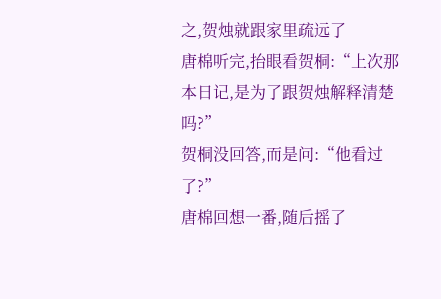之,贺烛就跟家里疏远了
唐棉听完,抬眼看贺桐:“上次那本日记,是为了跟贺烛解释清楚吗?”
贺桐没回答,而是问:“他看过了?”
唐棉回想一番,随后摇了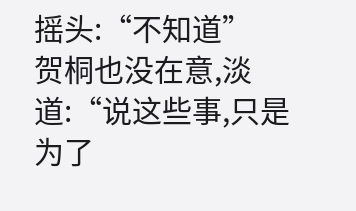摇头:“不知道”
贺桐也没在意,淡道:“说这些事,只是为了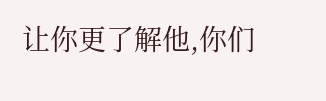让你更了解他,你们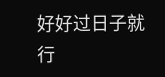好好过日子就行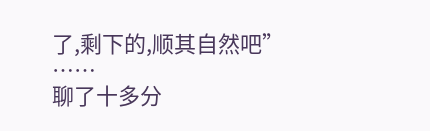了,剩下的,顺其自然吧”
……
聊了十多分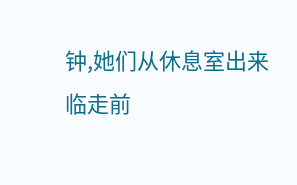钟,她们从休息室出来
临走前